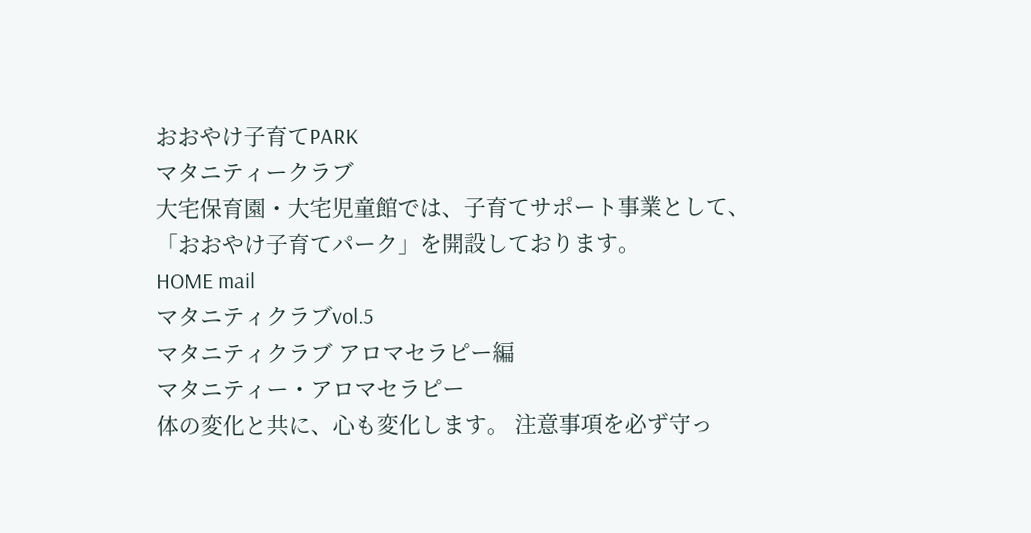おおやけ子育てPARK
マタニティークラブ
大宅保育園・大宅児童館では、子育てサポート事業として、「おおやけ子育てパーク」を開設しております。
HOME mail
マタニティクラブvol.5
マタニティクラブ アロマセラピー編
マタニティー・アロマセラピー
体の変化と共に、心も変化します。 注意事項を必ず守っ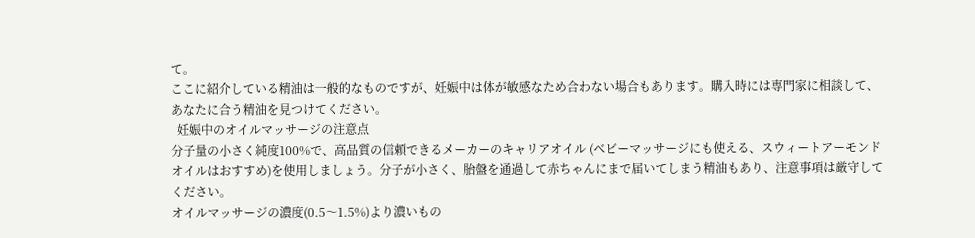て。
ここに紹介している精油は一般的なものですが、妊娠中は体が敏感なため合わない場合もあります。購入時には専門家に相談して、あなたに合う精油を見つけてください。
  妊娠中のオイルマッサージの注意点
分子量の小さく純度100%で、高品質の信頼できるメーカーのキャリアオイル (ベビーマッサージにも使える、スウィートアーモンドオイルはおすすめ)を使用しましょう。分子が小さく、胎盤を通過して赤ちゃんにまで届いてしまう精油もあり、注意事項は厳守してください。
オイルマッサージの濃度(0.5〜1.5%)より濃いもの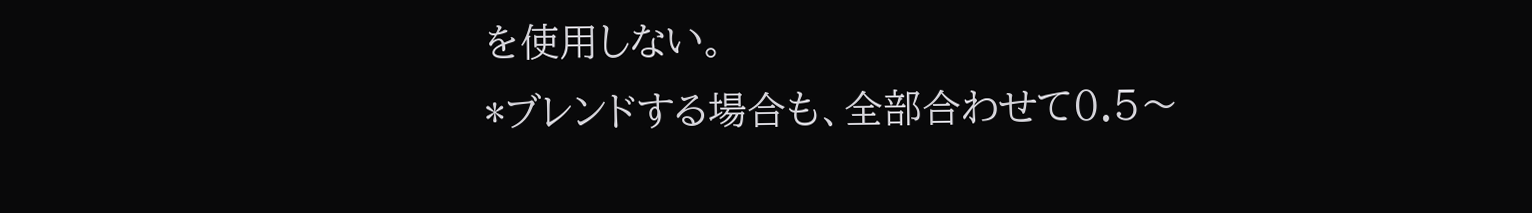を使用しない。
*ブレンドする場合も、全部合わせて0.5〜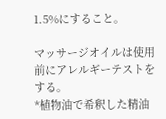1.5%にすること。

マッサージオイルは使用前にアレルギーテストをする。
*植物油で希釈した精油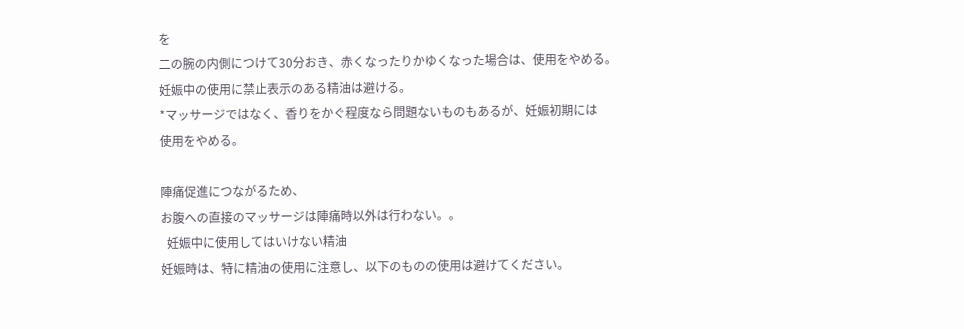を
二の腕の内側につけて30分おき、赤くなったりかゆくなった場合は、使用をやめる。
妊娠中の使用に禁止表示のある精油は避ける。
*マッサージではなく、香りをかぐ程度なら問題ないものもあるが、妊娠初期には
使用をやめる。

陣痛促進につながるため、
お腹への直接のマッサージは陣痛時以外は行わない。。
  妊娠中に使用してはいけない精油
妊娠時は、特に精油の使用に注意し、以下のものの使用は避けてください。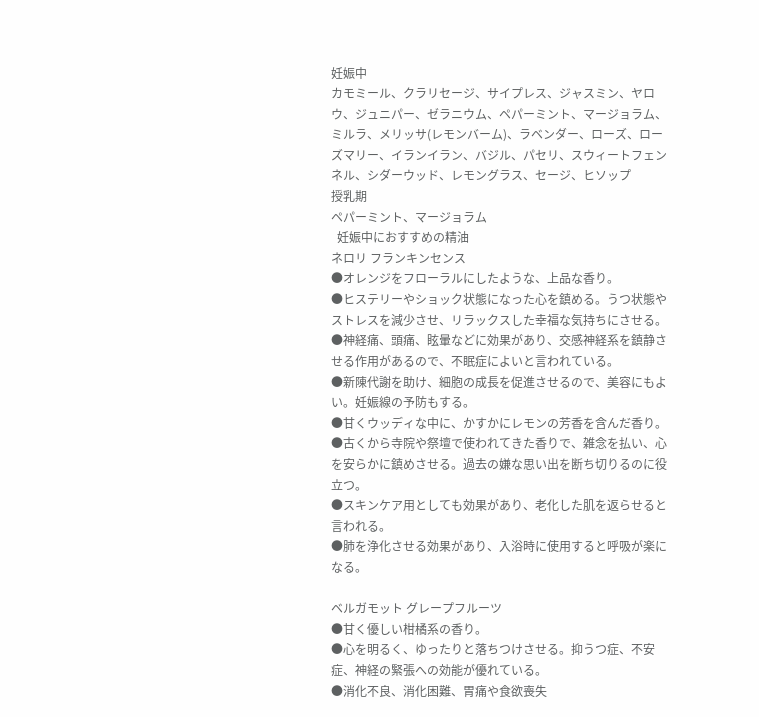妊娠中
カモミール、クラリセージ、サイプレス、ジャスミン、ヤロウ、ジュニパー、ゼラニウム、ペパーミント、マージョラム、ミルラ、メリッサ(レモンバーム)、ラベンダー、ローズ、ローズマリー、イランイラン、バジル、パセリ、スウィートフェンネル、シダーウッド、レモングラス、セージ、ヒソップ
授乳期
ペパーミント、マージョラム
  妊娠中におすすめの精油
ネロリ フランキンセンス
●オレンジをフローラルにしたような、上品な香り。
●ヒステリーやショック状態になった心を鎮める。うつ状態やストレスを減少させ、リラックスした幸福な気持ちにさせる。
●神経痛、頭痛、眩暈などに効果があり、交感神経系を鎮静させる作用があるので、不眠症によいと言われている。
●新陳代謝を助け、細胞の成長を促進させるので、美容にもよい。妊娠線の予防もする。
●甘くウッディな中に、かすかにレモンの芳香を含んだ香り。
●古くから寺院や祭壇で使われてきた香りで、雑念を払い、心を安らかに鎮めさせる。過去の嫌な思い出を断ち切りるのに役立つ。
●スキンケア用としても効果があり、老化した肌を返らせると言われる。
●肺を浄化させる効果があり、入浴時に使用すると呼吸が楽になる。

ベルガモット グレープフルーツ
●甘く優しい柑橘系の香り。
●心を明るく、ゆったりと落ちつけさせる。抑うつ症、不安症、神経の緊張への効能が優れている。
●消化不良、消化困難、胃痛や食欲喪失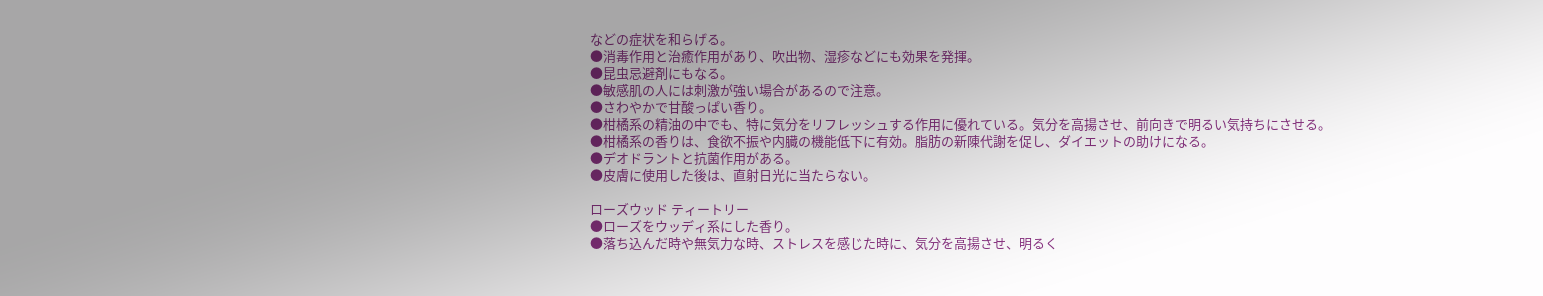などの症状を和らげる。
●消毒作用と治癒作用があり、吹出物、湿疹などにも効果を発揮。
●昆虫忌避剤にもなる。
●敏感肌の人には刺激が強い場合があるので注意。
●さわやかで甘酸っぱい香り。
●柑橘系の精油の中でも、特に気分をリフレッシュする作用に優れている。気分を高揚させ、前向きで明るい気持ちにさせる。
●柑橘系の香りは、食欲不振や内臓の機能低下に有効。脂肪の新陳代謝を促し、ダイエットの助けになる。
●デオドラントと抗菌作用がある。
●皮膚に使用した後は、直射日光に当たらない。

ローズウッド ティートリー
●ローズをウッディ系にした香り。
●落ち込んだ時や無気力な時、ストレスを感じた時に、気分を高揚させ、明るく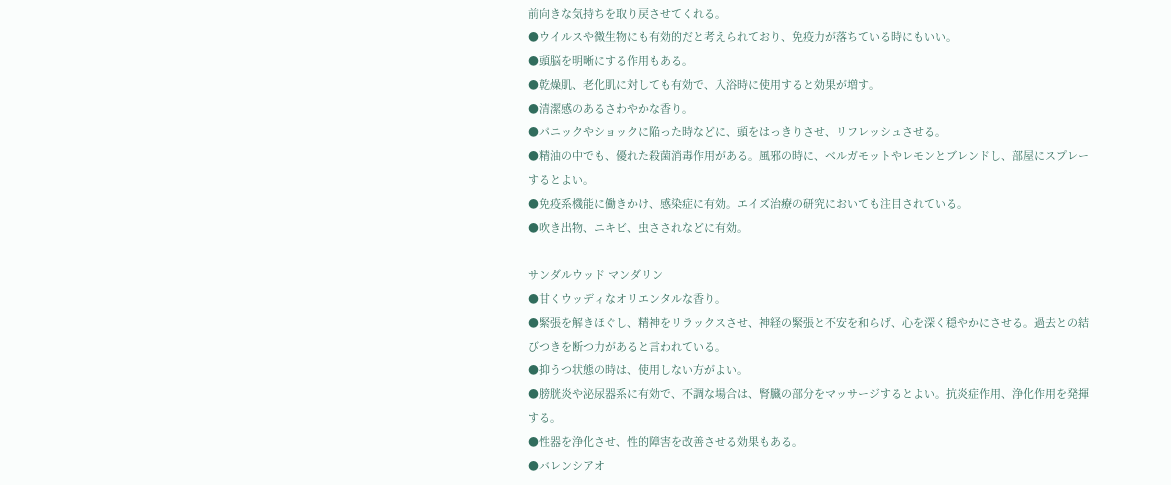前向きな気持ちを取り戻させてくれる。
●ウイルスや微生物にも有効的だと考えられており、免疫力が落ちている時にもいい。
●頭脳を明晰にする作用もある。
●乾燥肌、老化肌に対しても有効で、入浴時に使用すると効果が増す。
●清潔感のあるさわやかな香り。
●パニックやショックに陥った時などに、頭をはっきりさせ、リフレッシュさせる。
●精油の中でも、優れた殺菌消毒作用がある。風邪の時に、ベルガモットやレモンとブレンドし、部屋にスプレーするとよい。
●免疫系機能に働きかけ、感染症に有効。エイズ治療の研究においても注目されている。
●吹き出物、ニキビ、虫さされなどに有効。

サンダルウッド マンダリン
●甘くウッディなオリエンタルな香り。
●緊張を解きほぐし、精神をリラックスさせ、神経の緊張と不安を和らげ、心を深く穏やかにさせる。過去との結びつきを断つ力があると言われている。
●抑うつ状態の時は、使用しない方がよい。
●膀胱炎や泌尿器系に有効で、不調な場合は、腎臓の部分をマッサージするとよい。抗炎症作用、浄化作用を発揮する。
●性器を浄化させ、性的障害を改善させる効果もある。
●バレンシアオ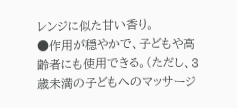レンジに似た甘い香り。
●作用が穏やかで、子どもや高齢者にも使用できる。(ただし、3歳未満の子どもへのマッサージ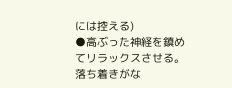には控える)
●高ぶった神経を鎮めてリラックスさせる。落ち着きがな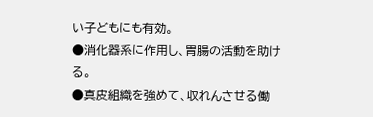い子どもにも有効。
●消化器系に作用し、胃腸の活動を助ける。
●真皮組織を強めて、収れんさせる働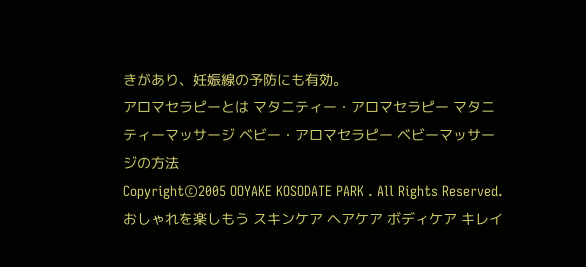きがあり、妊娠線の予防にも有効。
アロマセラピーとは マタニティー・アロマセラピー マタニティーマッサージ ベビー・アロマセラピー ベビーマッサージの方法
Copyright©2005 OOYAKE KOSODATE PARK . All Rights Reserved.
おしゃれを楽しもう スキンケア ヘアケア ボディケア キレイ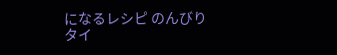になるレシピ のんびりタイ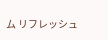ム リフレッシュ